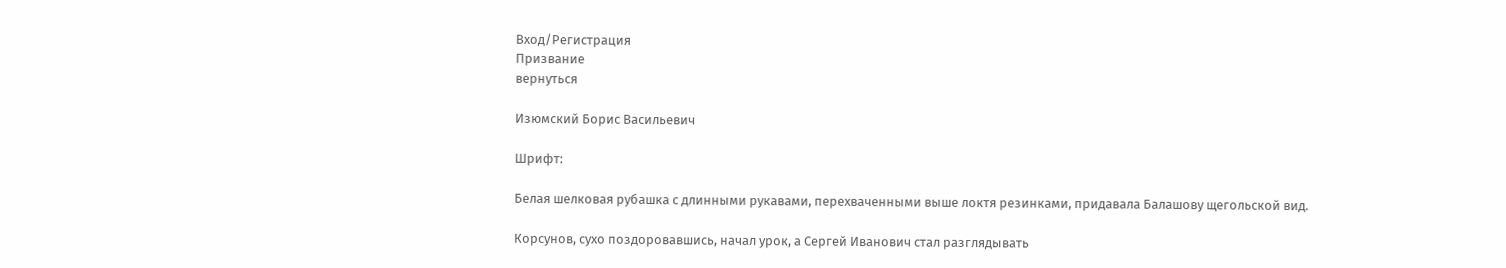Вход/Регистрация
Призвание
вернуться

Изюмский Борис Васильевич

Шрифт:

Белая шелковая рубашка с длинными рукавами, перехваченными выше локтя резинками, придавала Балашову щегольской вид.

Корсунов, сухо поздоровавшись, начал урок, а Сергей Иванович стал разглядывать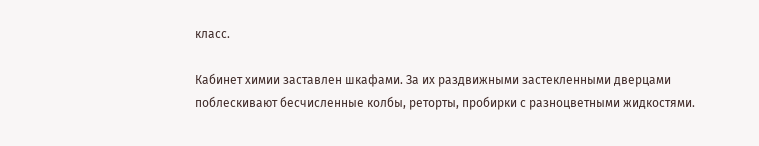класс.

Кабинет химии заставлен шкафами. За их раздвижными застекленными дверцами поблескивают бесчисленные колбы, реторты, пробирки с разноцветными жидкостями.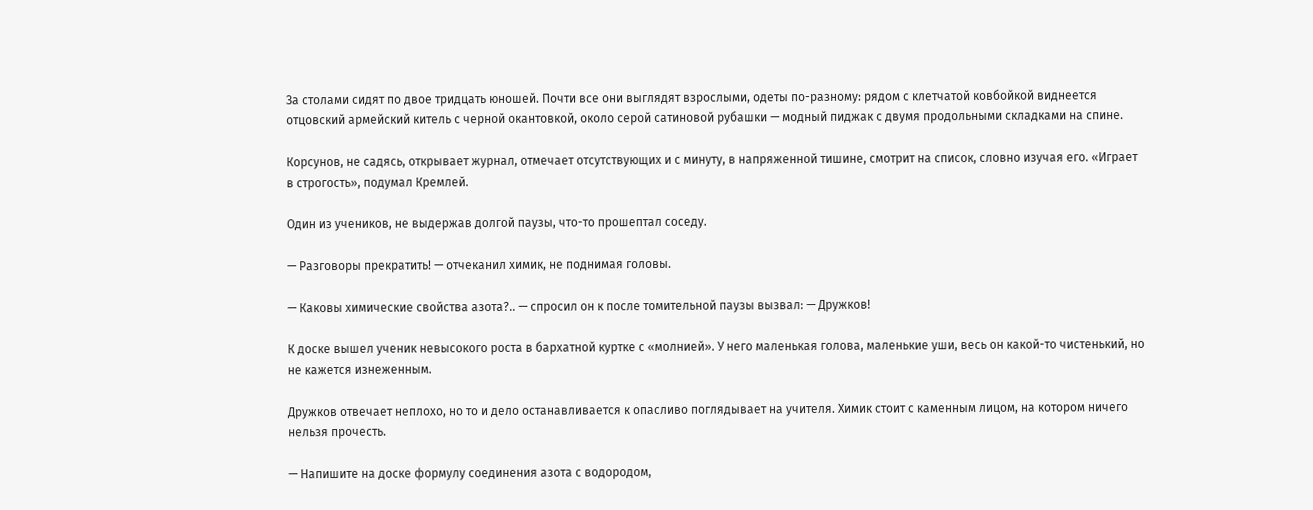За столами сидят по двое тридцать юношей. Почти все они выглядят взрослыми, одеты по-разному: рядом с клетчатой ковбойкой виднеется отцовский армейский китель с черной окантовкой, около серой сатиновой рубашки — модный пиджак с двумя продольными складками на спине.

Корсунов, не садясь, открывает журнал, отмечает отсутствующих и с минуту, в напряженной тишине, смотрит на список, словно изучая его. «Играет в строгость», подумал Кремлей.

Один из учеников, не выдержав долгой паузы, что-то прошептал соседу.

— Разговоры прекратить! — отчеканил химик, не поднимая головы.

— Каковы химические свойства азота?.. — спросил он к после томительной паузы вызвал: — Дружков!

К доске вышел ученик невысокого роста в бархатной куртке с «молнией». У него маленькая голова, маленькие уши, весь он какой-то чистенький, но не кажется изнеженным.

Дружков отвечает неплохо, но то и дело останавливается к опасливо поглядывает на учителя. Химик стоит с каменным лицом, на котором ничего нельзя прочесть.

— Напишите на доске формулу соединения азота с водородом,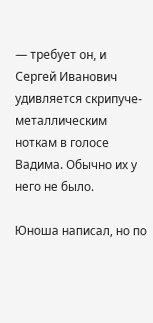— требует он, и Сергей Иванович удивляется скрипуче-металлическим ноткам в голосе Вадима. Обычно их у него не было.

Юноша написал, но по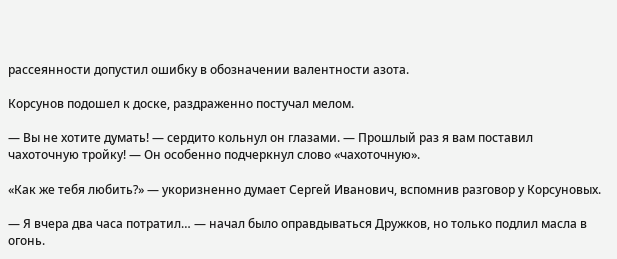рассеянности допустил ошибку в обозначении валентности азота.

Корсунов подошел к доске, раздраженно постучал мелом.

— Вы не хотите думать! — сердито кольнул он глазами. — Прошлый раз я вам поставил чахоточную тройку! — Он особенно подчеркнул слово «чахоточную».

«Как же тебя любить?» — укоризненно думает Сергей Иванович, вспомнив разговор у Корсуновых.

— Я вчера два часа потратил… — начал было оправдываться Дружков, но только подлил масла в огонь.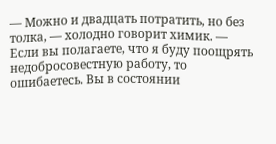— Можно и двадцать потратить, но без толка, — холодно говорит химик. — Если вы полагаете, что я буду поощрять недобросовестную работу, то ошибаетесь. Вы в состоянии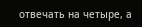отвечать на четыре, а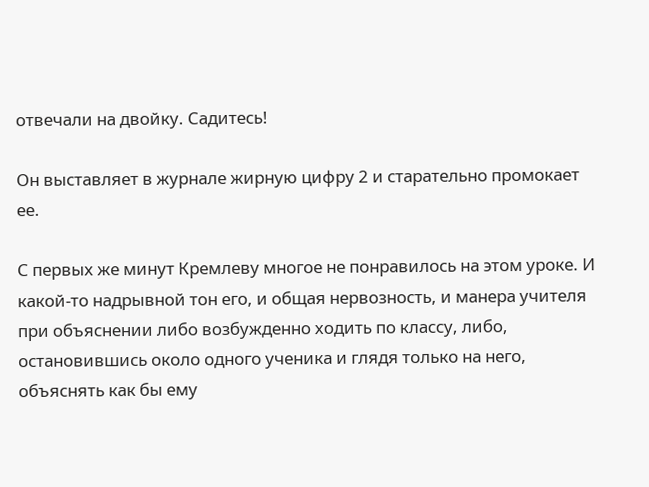отвечали на двойку. Садитесь!

Он выставляет в журнале жирную цифру 2 и старательно промокает ее.

С первых же минут Кремлеву многое не понравилось на этом уроке. И какой-то надрывной тон его, и общая нервозность, и манера учителя при объяснении либо возбужденно ходить по классу, либо, остановившись около одного ученика и глядя только на него, объяснять как бы ему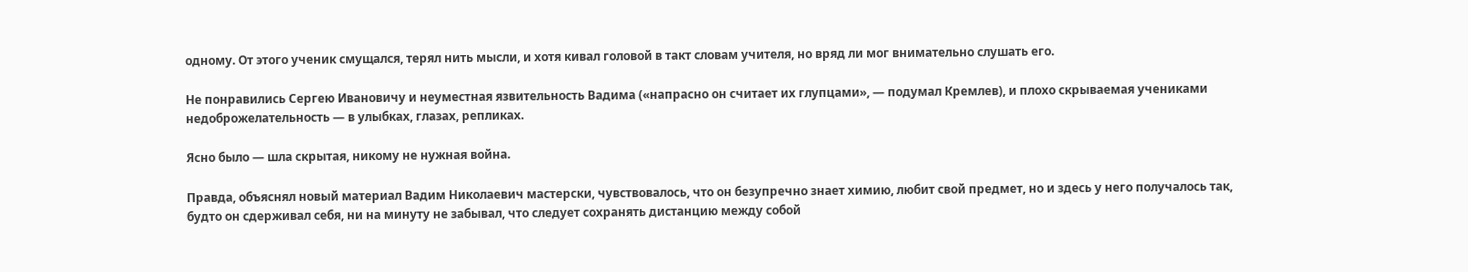одному. От этого ученик смущался, терял нить мысли, и хотя кивал головой в такт словам учителя, но вряд ли мог внимательно слушать его.

Не понравились Сергею Ивановичу и неуместная язвительность Вадима («напрасно он считает их глупцами», — подумал Кремлев), и плохо скрываемая учениками недоброжелательность — в улыбках, глазах, репликах.

Ясно было — шла скрытая, никому не нужная война.

Правда, объяснял новый материал Вадим Николаевич мастерски, чувствовалось, что он безупречно знает химию, любит свой предмет, но и здесь у него получалось так, будто он сдерживал себя, ни на минуту не забывал, что следует сохранять дистанцию между собой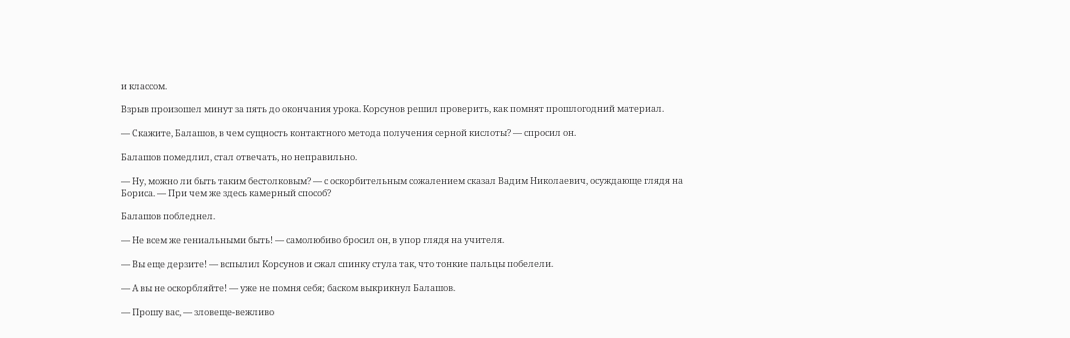и классом.

Взрыв произошел минут за пять до окончания урока. Корсунов решил проверить, как помнят прошлогодний материал.

— Скажите, Балашов, в чем сущность контактного метода получения серной кислоты? — спросил он.

Балашов помедлил, стал отвечать, но неправильно.

— Ну, можно ли быть таким бестолковым? — с оскорбительным сожалением сказал Вадим Николаевич, осуждающе глядя на Бориса. — При чем же здесь камерный способ?

Балашов побледнел.

— Не всем же гениальными быть! — самолюбиво бросил он, в упор глядя на учителя.

— Вы еще дерзите! — вспылил Корсунов и сжал спинку стула так, что тонкие пальцы побелели.

— А вы не оскорбляйте! — уже не помня себя; баском выкрикнул Балашов.

— Прошу вас, — зловеще-вежливо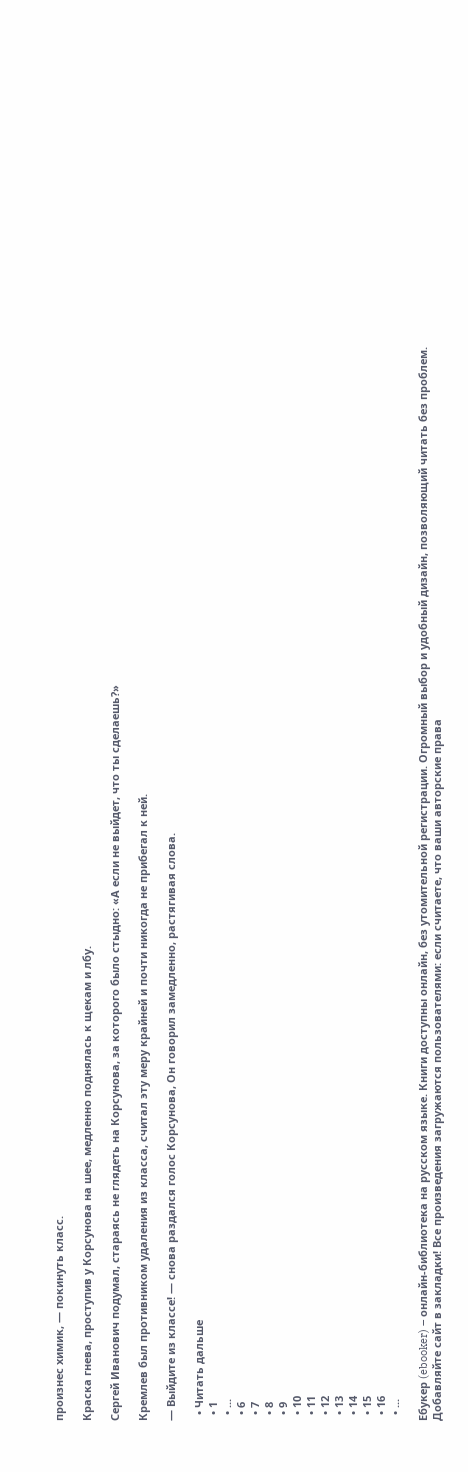произнес химик, — покинуть класс.

Краска гнева, проступив у Корсунова на шее, медленно поднялась к щекам и лбу.

Сергей Иванович подумал, стараясь не глядеть на Корсунова, за которого было стыдно: «А если не выйдет, что ты сделаешь?»

Кремлев был противником удаления из класса, считал эту меру крайней и почти никогда не прибегал к ней.

— Выйдите из классе! — снова раздался голос Корсунова, Он говорил замедленно, растягивая слова.

  • Читать дальше
  • 1
  • ...
  • 6
  • 7
  • 8
  • 9
  • 10
  • 11
  • 12
  • 13
  • 14
  • 15
  • 16
  • ...

Ебукер (ebooker) – онлайн-библиотека на русском языке. Книги доступны онлайн, без утомительной регистрации. Огромный выбор и удобный дизайн, позволяющий читать без проблем. Добавляйте сайт в закладки! Все произведения загружаются пользователями: если считаете, что ваши авторские права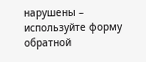нарушены – используйте форму обратной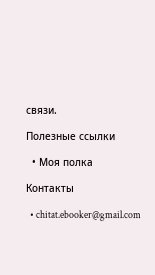связи.

Полезные ссылки

  • Моя полка

Контакты

  • chitat.ebooker@gmail.com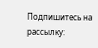Подпишитесь на рассылку: